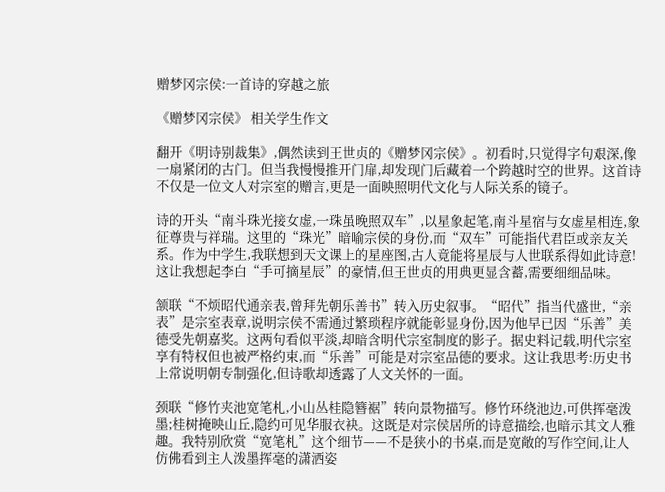赠梦冈宗侯:一首诗的穿越之旅

《赠梦冈宗侯》 相关学生作文

翻开《明诗别裁集》,偶然读到王世贞的《赠梦冈宗侯》。初看时,只觉得字句艰深,像一扇紧闭的古门。但当我慢慢推开门扉,却发现门后藏着一个跨越时空的世界。这首诗不仅是一位文人对宗室的赠言,更是一面映照明代文化与人际关系的镜子。

诗的开头“南斗珠光接女虚,一珠虽晚照双车”,以星象起笔,南斗星宿与女虚星相连,象征尊贵与祥瑞。这里的“珠光”暗喻宗侯的身份,而“双车”可能指代君臣或亲友关系。作为中学生,我联想到天文课上的星座图,古人竟能将星辰与人世联系得如此诗意!这让我想起李白“手可摘星辰”的豪情,但王世贞的用典更显含蓄,需要细细品味。

颔联“不烦昭代通亲表,曾拜先朝乐善书”转入历史叙事。“昭代”指当代盛世,“亲表”是宗室表章,说明宗侯不需通过繁琐程序就能彰显身份,因为他早已因“乐善”美德受先朝嘉奖。这两句看似平淡,却暗含明代宗室制度的影子。据史料记载,明代宗室享有特权但也被严格约束,而“乐善”可能是对宗室品德的要求。这让我思考:历史书上常说明朝专制强化,但诗歌却透露了人文关怀的一面。

颈联“修竹夹池宽笔札,小山丛桂隐簪裾”转向景物描写。修竹环绕池边,可供挥毫泼墨;桂树掩映山丘,隐约可见华服衣袂。这既是对宗侯居所的诗意描绘,也暗示其文人雅趣。我特别欣赏“宽笔札”这个细节——不是狭小的书桌,而是宽敞的写作空间,让人仿佛看到主人泼墨挥毫的潇洒姿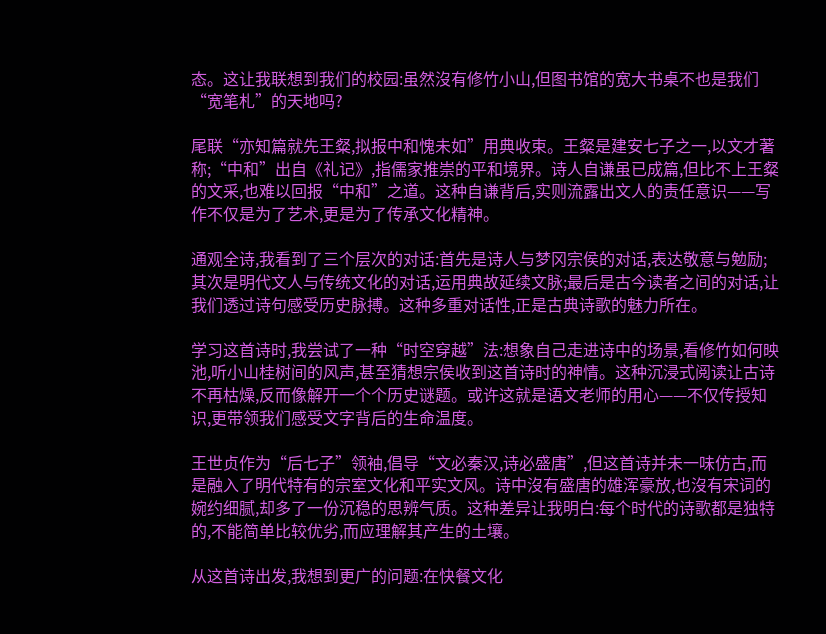态。这让我联想到我们的校园:虽然沒有修竹小山,但图书馆的宽大书桌不也是我们“宽笔札”的天地吗?

尾联“亦知篇就先王粲,拟报中和愧未如”用典收束。王粲是建安七子之一,以文才著称;“中和”出自《礼记》,指儒家推崇的平和境界。诗人自谦虽已成篇,但比不上王粲的文采,也难以回报“中和”之道。这种自谦背后,实则流露出文人的责任意识——写作不仅是为了艺术,更是为了传承文化精神。

通观全诗,我看到了三个层次的对话:首先是诗人与梦冈宗侯的对话,表达敬意与勉励;其次是明代文人与传统文化的对话,运用典故延续文脉;最后是古今读者之间的对话,让我们透过诗句感受历史脉搏。这种多重对话性,正是古典诗歌的魅力所在。

学习这首诗时,我尝试了一种“时空穿越”法:想象自己走进诗中的场景,看修竹如何映池,听小山桂树间的风声,甚至猜想宗侯收到这首诗时的神情。这种沉浸式阅读让古诗不再枯燥,反而像解开一个个历史谜题。或许这就是语文老师的用心——不仅传授知识,更带领我们感受文字背后的生命温度。

王世贞作为“后七子”领袖,倡导“文必秦汉,诗必盛唐”,但这首诗并未一味仿古,而是融入了明代特有的宗室文化和平实文风。诗中沒有盛唐的雄浑豪放,也沒有宋词的婉约细腻,却多了一份沉稳的思辨气质。这种差异让我明白:每个时代的诗歌都是独特的,不能简单比较优劣,而应理解其产生的土壤。

从这首诗出发,我想到更广的问题:在快餐文化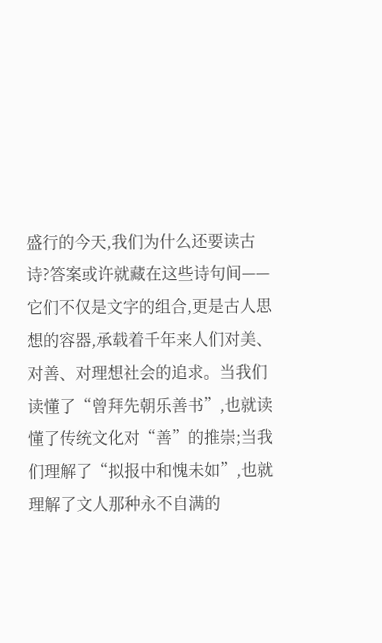盛行的今天,我们为什么还要读古诗?答案或许就藏在这些诗句间——它们不仅是文字的组合,更是古人思想的容器,承载着千年来人们对美、对善、对理想社会的追求。当我们读懂了“曾拜先朝乐善书”,也就读懂了传统文化对“善”的推崇;当我们理解了“拟报中和愧未如”,也就理解了文人那种永不自满的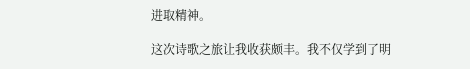进取精神。

这次诗歌之旅让我收获颇丰。我不仅学到了明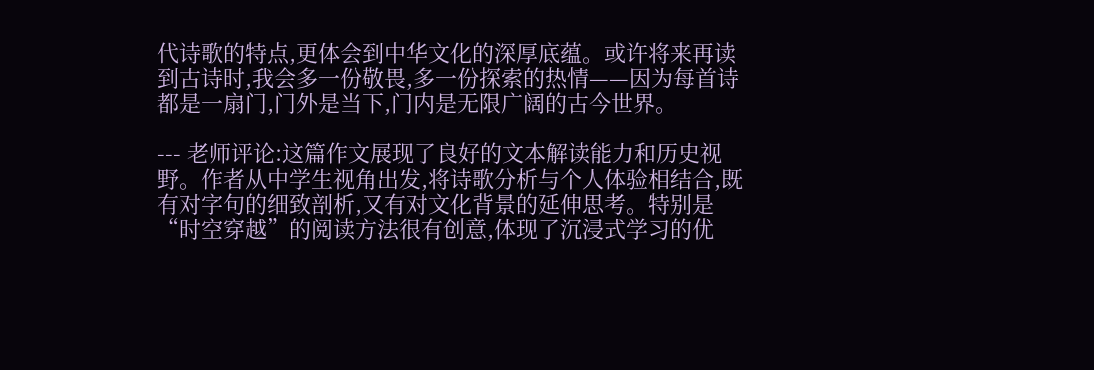代诗歌的特点,更体会到中华文化的深厚底蕴。或许将来再读到古诗时,我会多一份敬畏,多一份探索的热情——因为每首诗都是一扇门,门外是当下,门内是无限广阔的古今世界。

--- 老师评论:这篇作文展现了良好的文本解读能力和历史视野。作者从中学生视角出发,将诗歌分析与个人体验相结合,既有对字句的细致剖析,又有对文化背景的延伸思考。特别是“时空穿越”的阅读方法很有创意,体现了沉浸式学习的优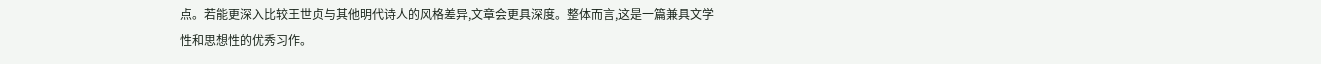点。若能更深入比较王世贞与其他明代诗人的风格差异,文章会更具深度。整体而言,这是一篇兼具文学性和思想性的优秀习作。